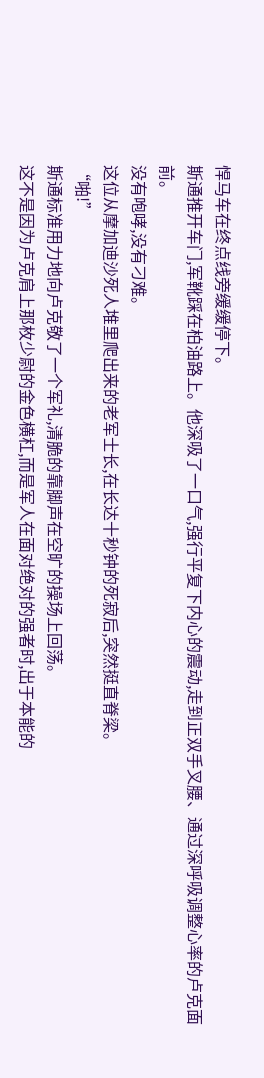悍马车在终点线旁缓缓停下。
斯通推开车门,军靴踩在柏油路上。他深吸了一口气,强行平复下内心的震动,走到正双手叉腰、通过深呼吸调整心率的卢克面前。
没有咆哮,没有刁难。
这位从摩加迪沙死人堆里爬出来的老军士长,在长达十秒钟的死寂后,突然挺直脊梁。
“啪!”
斯通标准用力地向卢克敬了一个军礼,清脆的靠脚声在空旷的操场上回荡。
这不是因为卢克肩上那枚少尉的金色横杠,而是军人在面对绝对的强者时,出于本能的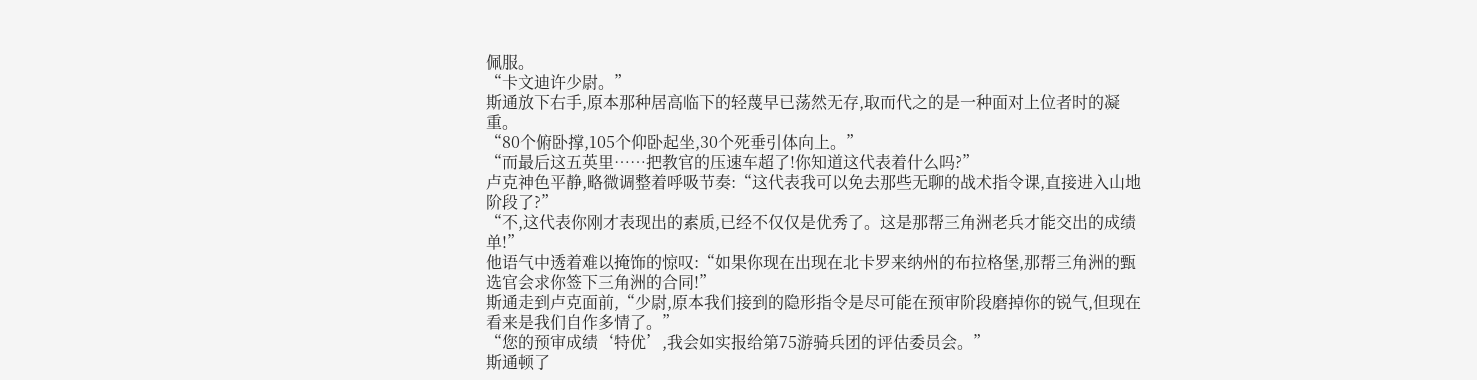佩服。
“卡文迪许少尉。”
斯通放下右手,原本那种居高临下的轻蔑早已荡然无存,取而代之的是一种面对上位者时的凝重。
“80个俯卧撑,105个仰卧起坐,30个死垂引体向上。”
“而最后这五英里……把教官的压速车超了!你知道这代表着什么吗?”
卢克神色平静,略微调整着呼吸节奏:“这代表我可以免去那些无聊的战术指令课,直接进入山地阶段了?”
“不,这代表你刚才表现出的素质,已经不仅仅是优秀了。这是那帮三角洲老兵才能交出的成绩单!”
他语气中透着难以掩饰的惊叹:“如果你现在出现在北卡罗来纳州的布拉格堡,那帮三角洲的甄选官会求你签下三角洲的合同!”
斯通走到卢克面前,“少尉,原本我们接到的隐形指令是尽可能在预审阶段磨掉你的锐气,但现在看来是我们自作多情了。”
“您的预审成绩‘特优’,我会如实报给第75游骑兵团的评估委员会。”
斯通顿了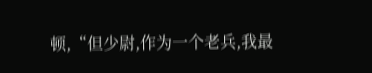顿,“但少尉,作为一个老兵,我最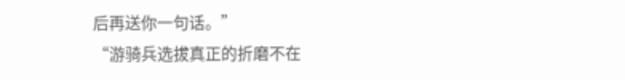后再送你一句话。”
“游骑兵选拔真正的折磨不在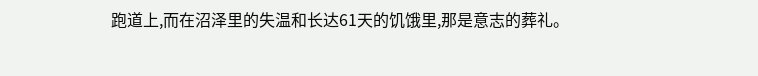跑道上,而在沼泽里的失温和长达61天的饥饿里,那是意志的葬礼。